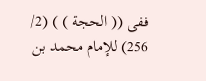ففى (( الحجة ) ) (2/ 256) للإمام محمد بن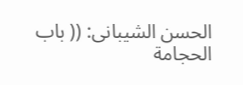الحسن الشيبانى: (( باب الحجامة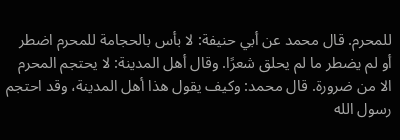للمحرم. قال محمد عن أبي حنيفة: لا بأس بالحجامة للمحرم اضطر أو لم يضطر ما لم يحلق شعرًا. وقال أهل المدينة: لا يحتجم المحرم الا من ضرورة. قال محمد: وكيف يقول هذا أهل المدينة، وقد احتجم رسول الله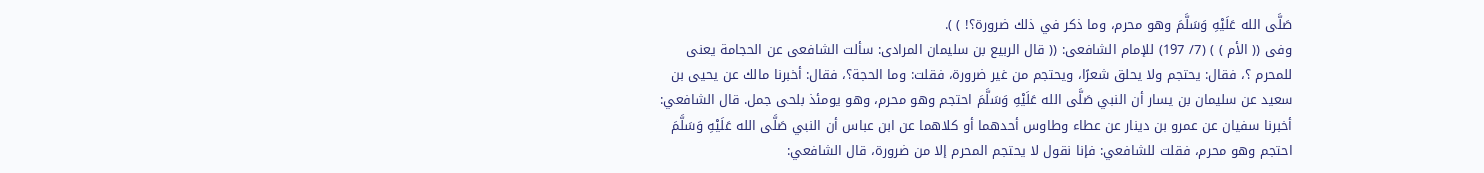صَلَّى الله عَلَيْهِ وَسَلَّمَ وهو محرم، وما ذكر في ذلك ضرورة؟! ) ).
وفى (( الأم ) ) (7/ 197) للإمام الشافعى: (( قال الربيع بن سليمان المرادى: سألت الشافعى عن الحجامة يعنى للمحرم ؟، فقال: يحتجم ولا يحلق شعرًا، ويحتجم من غير ضرورة، فقلت: وما الحجة؟، فقال: أخبرنا مالك عن يحيى بن سعيد عن سليمان بن يسار أن النبي صَلَّى الله عَلَيْهِ وَسَلَّمَ احتجم وهو محرم، وهو يومئذ بلحى جمل. قال الشافعي: أخبرنا سفيان عن عمرو بن دينار عن عطاء وطاوس أحدهما أو كلاهما عن ابن عباس أن النبي صَلَّى الله عَلَيْهِ وَسَلَّمَ احتجم وهو محرم، فقلت للشافعي: فإنا نقول لا يحتجم المحرم إلا من ضرورة، قال الشافعي: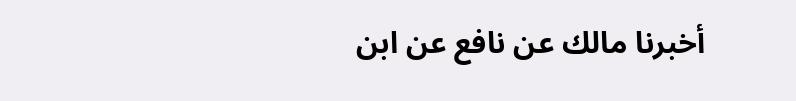أخبرنا مالك عن نافع عن ابن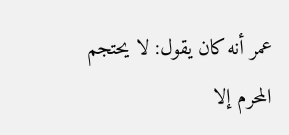عمر أنه كان يقول: لا يحتجم المحرم إلا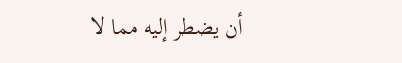أن يضطر إليه مما لا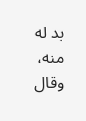بد له منه، وقال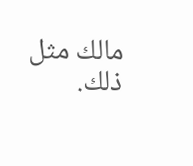مالك مثل ذلك.